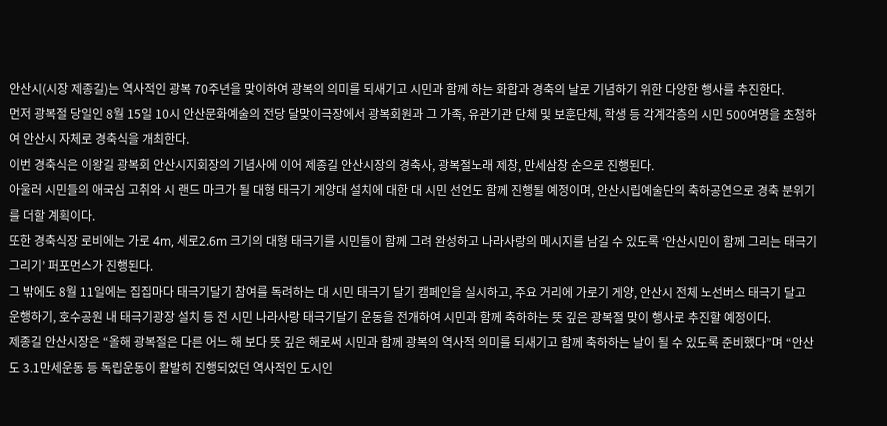안산시(시장 제종길)는 역사적인 광복 70주년을 맞이하여 광복의 의미를 되새기고 시민과 함께 하는 화합과 경축의 날로 기념하기 위한 다양한 행사를 추진한다.
먼저 광복절 당일인 8월 15일 10시 안산문화예술의 전당 달맞이극장에서 광복회원과 그 가족, 유관기관 단체 및 보훈단체, 학생 등 각계각층의 시민 500여명을 초청하여 안산시 자체로 경축식을 개최한다.
이번 경축식은 이왕길 광복회 안산시지회장의 기념사에 이어 제종길 안산시장의 경축사, 광복절노래 제창, 만세삼창 순으로 진행된다.
아울러 시민들의 애국심 고취와 시 랜드 마크가 될 대형 태극기 게양대 설치에 대한 대 시민 선언도 함께 진행될 예정이며, 안산시립예술단의 축하공연으로 경축 분위기를 더할 계획이다.
또한 경축식장 로비에는 가로 4m, 세로2.6m 크기의 대형 태극기를 시민들이 함께 그려 완성하고 나라사랑의 메시지를 남길 수 있도록 ‘안산시민이 함께 그리는 태극기 그리기’ 퍼포먼스가 진행된다.
그 밖에도 8월 11일에는 집집마다 태극기달기 참여를 독려하는 대 시민 태극기 달기 캠페인을 실시하고, 주요 거리에 가로기 게양, 안산시 전체 노선버스 태극기 달고 운행하기, 호수공원 내 태극기광장 설치 등 전 시민 나라사랑 태극기달기 운동을 전개하여 시민과 함께 축하하는 뜻 깊은 광복절 맞이 행사로 추진할 예정이다.
제종길 안산시장은 “올해 광복절은 다른 어느 해 보다 뜻 깊은 해로써 시민과 함께 광복의 역사적 의미를 되새기고 함께 축하하는 날이 될 수 있도록 준비했다”며 “안산도 3.1만세운동 등 독립운동이 활발히 진행되었던 역사적인 도시인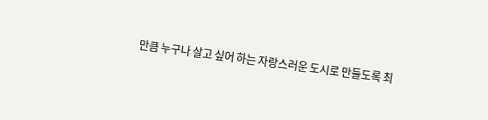만큼 누구나 살고 싶어 하는 자랑스러운 도시로 만들도록 최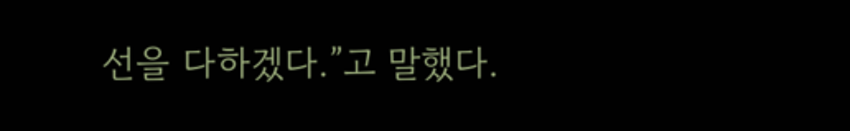선을 다하겠다.”고 말했다.